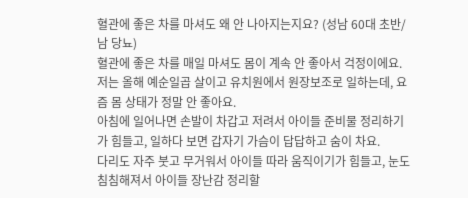혈관에 좋은 차를 마셔도 왜 안 나아지는지요? (성남 60대 초반/남 당뇨)
혈관에 좋은 차를 매일 마셔도 몸이 계속 안 좋아서 걱정이에요.
저는 올해 예순일곱 살이고 유치원에서 원장보조로 일하는데, 요즘 몸 상태가 정말 안 좋아요.
아침에 일어나면 손발이 차갑고 저려서 아이들 준비물 정리하기가 힘들고, 일하다 보면 갑자기 가슴이 답답하고 숨이 차요.
다리도 자주 붓고 무거워서 아이들 따라 움직이기가 힘들고, 눈도 침침해져서 아이들 장난감 정리할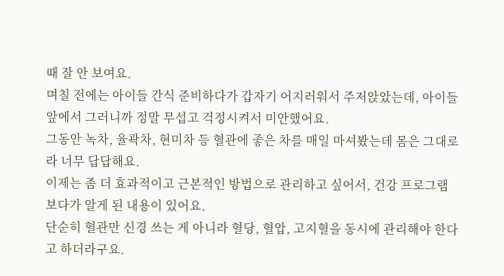때 잘 안 보여요.
며칠 전에는 아이들 간식 준비하다가 갑자기 어지러워서 주저앉았는데, 아이들 앞에서 그러니까 정말 무섭고 걱정시켜서 미안했어요.
그동안 녹차, 율곽차, 현미차 등 혈관에 좋은 차를 매일 마셔봤는데 몸은 그대로라 너무 답답해요.
이제는 좀 더 효과적이고 근본적인 방법으로 관리하고 싶어서, 건강 프로그램 보다가 알게 된 내용이 있어요.
단순히 혈관만 신경 쓰는 게 아니라 혈당, 혈압, 고지혈을 동시에 관리해야 한다고 하더라구요.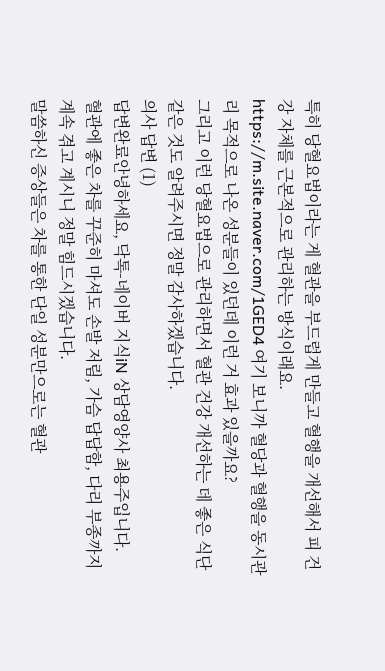특히 당혈요법이라는 게 혈관을 부드럽게 만들고 혈행을 개선해서 피 건강 자체를 근본적으로 관리하는 방식이래요.
https://m.site.naver.com/1GED4 여기 보니까 혈당과 혈행을 동시관리 목적으로 나온 성분들이 있던데 이런 거 효과 있을까요?
그리고 이런 당혈요법으로 관리하면서 혈관 건강 개선하는 데 좋은 식단 같은 것도 알려주시면 정말 감사하겠습니다.
의사 답변 (1)
답변완료안녕하세요, 닥톡-네이버 지식iN 상담영양사 최용주입니다.
혈관에 좋은 차를 꾸준히 마셔도 손발 저림, 가슴 답답함, 다리 부종까지 계속 겪고 계시니 정말 힘드시겠습니다.
말씀하신 증상들은 차를 통한 단일 성분만으로는 혈관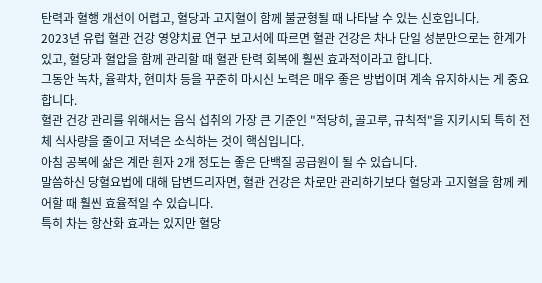탄력과 혈행 개선이 어렵고, 혈당과 고지혈이 함께 불균형될 때 나타날 수 있는 신호입니다.
2023년 유럽 혈관 건강 영양치료 연구 보고서에 따르면 혈관 건강은 차나 단일 성분만으로는 한계가 있고, 혈당과 혈압을 함께 관리할 때 혈관 탄력 회복에 훨씬 효과적이라고 합니다.
그동안 녹차, 율곽차, 현미차 등을 꾸준히 마시신 노력은 매우 좋은 방법이며 계속 유지하시는 게 중요합니다.
혈관 건강 관리를 위해서는 음식 섭취의 가장 큰 기준인 "적당히, 골고루, 규칙적"을 지키시되 특히 전체 식사량을 줄이고 저녁은 소식하는 것이 핵심입니다.
아침 공복에 삶은 계란 흰자 2개 정도는 좋은 단백질 공급원이 될 수 있습니다.
말씀하신 당혈요법에 대해 답변드리자면, 혈관 건강은 차로만 관리하기보다 혈당과 고지혈을 함께 케어할 때 훨씬 효율적일 수 있습니다.
특히 차는 항산화 효과는 있지만 혈당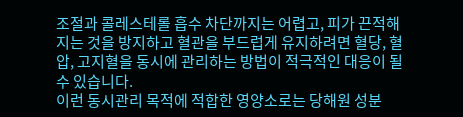조절과 콜레스테롤 흡수 차단까지는 어렵고, 피가 끈적해지는 것을 방지하고 혈관을 부드럽게 유지하려면 혈당, 혈압, 고지혈을 동시에 관리하는 방법이 적극적인 대응이 될 수 있습니다.
이런 동시관리 목적에 적합한 영양소로는 당해원 성분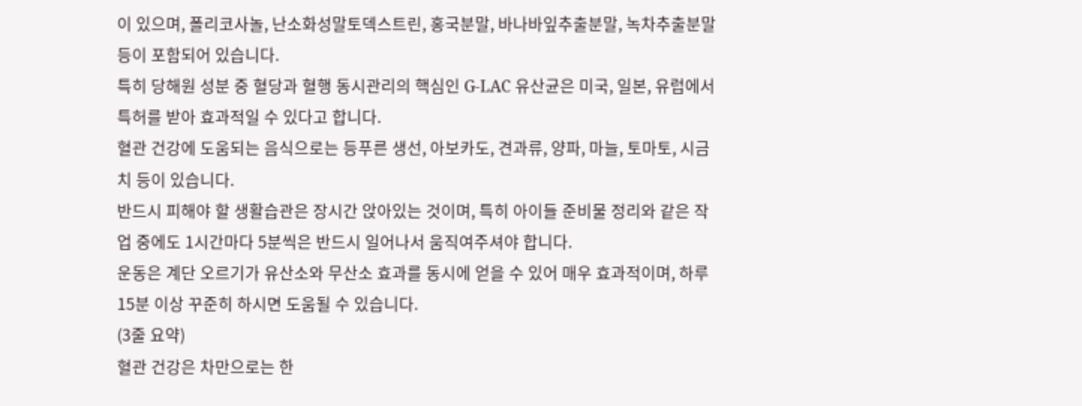이 있으며, 폴리코사놀, 난소화성말토덱스트린, 홍국분말, 바나바잎추출분말, 녹차추출분말 등이 포함되어 있습니다.
특히 당해원 성분 중 혈당과 혈행 동시관리의 핵심인 G-LAC 유산균은 미국, 일본, 유럽에서 특허를 받아 효과적일 수 있다고 합니다.
혈관 건강에 도움되는 음식으로는 등푸른 생선, 아보카도, 견과류, 양파, 마늘, 토마토, 시금치 등이 있습니다.
반드시 피해야 할 생활습관은 장시간 앉아있는 것이며, 특히 아이들 준비물 정리와 같은 작업 중에도 1시간마다 5분씩은 반드시 일어나서 움직여주셔야 합니다.
운동은 계단 오르기가 유산소와 무산소 효과를 동시에 얻을 수 있어 매우 효과적이며, 하루 15분 이상 꾸준히 하시면 도움될 수 있습니다.
(3줄 요약)
혈관 건강은 차만으로는 한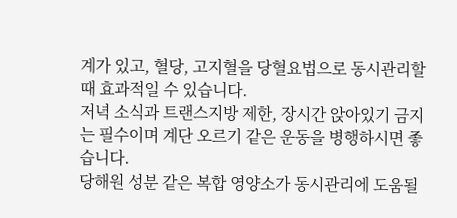계가 있고, 혈당, 고지혈을 당혈요법으로 동시관리할 때 효과적일 수 있습니다.
저녁 소식과 트랜스지방 제한, 장시간 앉아있기 금지는 필수이며 계단 오르기 같은 운동을 병행하시면 좋습니다.
당해원 성분 같은 복합 영양소가 동시관리에 도움될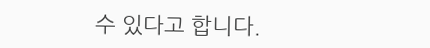수 있다고 합니다.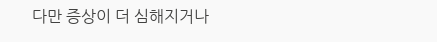다만 증상이 더 심해지거나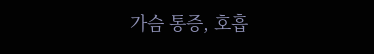가슴 통증, 호흡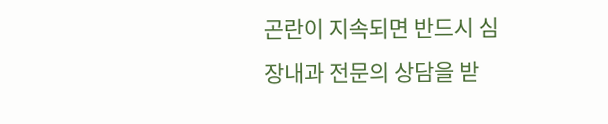곤란이 지속되면 반드시 심장내과 전문의 상담을 받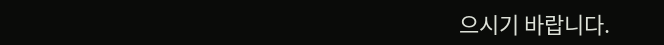으시기 바랍니다.